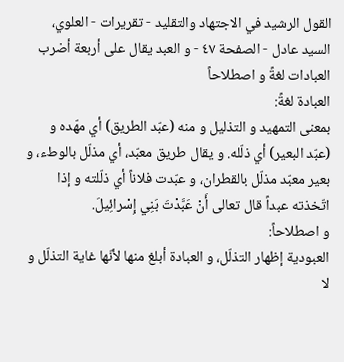القول الرشيد في الاجتهاد والتقليد - تقريرات - العلوي، السيد عادل - الصفحة ٤٧ - و العبد يقال على أربعة أضرب
العبادات لغةً و اصطلاحاً
العبادة لغةً:
بمعنى التمهيد و التذليل و منه (عبّد الطريق) أي مهّده و (عبّد البعير) أي ذلّله. و يقال طريق معبّد، أي مذلّل بالوطء، و بعير معبّد مذلّل بالقطران، و عبّدت فلاناً أي ذلّلته و إذا اتّخذته عبداً قال تعالى أَنْ عَبَّدْتَ بَنِي إِسْرائِيلَ.
و اصطلاحاً:
العبودية إظهار التذلّل، و العبادة أبلغ منها لأنّها غاية التذلّل و لا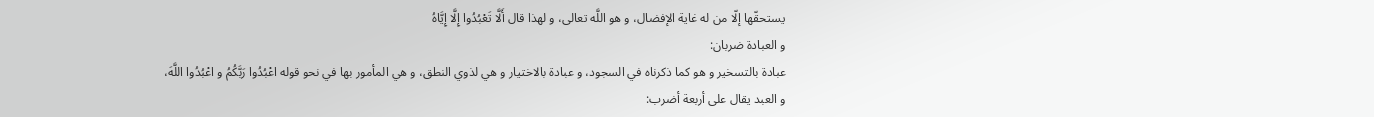يستحقّها إلّا من له غاية الإفضال، و هو اللَّه تعالى، و لهذا قال أَلَّا تَعْبُدُوا إِلَّا إِيَّاهُ
و العبادة ضربان:
عبادة بالتسخير و هو كما ذكرناه في السجود، و عبادة بالاختيار و هي لذوي النطق، و هي المأمور بها في نحو قوله اعْبُدُوا رَبَّكُمُ و اعْبُدُوا اللَّهَ،
و العبد يقال على أربعة أضرب: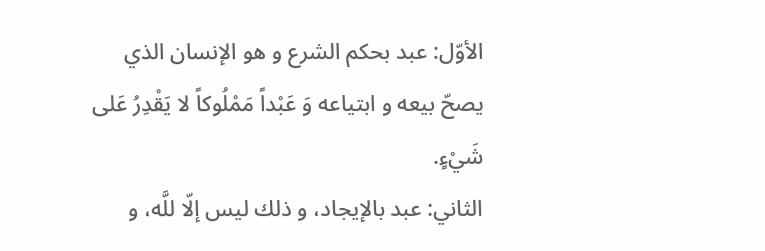الأوّل: عبد بحكم الشرع و هو الإنسان الذي يصحّ بيعه و ابتياعه وَ عَبْداً مَمْلُوكاً لا يَقْدِرُ عَلى شَيْءٍ.
الثاني: عبد بالإيجاد، و ذلك ليس إلّا للَّه، و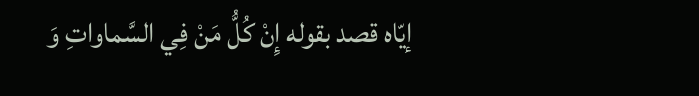إيّاه قصد بقوله إِنْ كُلُّ مَنْ فِي السَّماواتِ وَ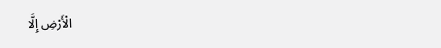الْأَرْضِ إِلَّا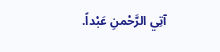آتِي الرَّحْمنِ عَبْداً.